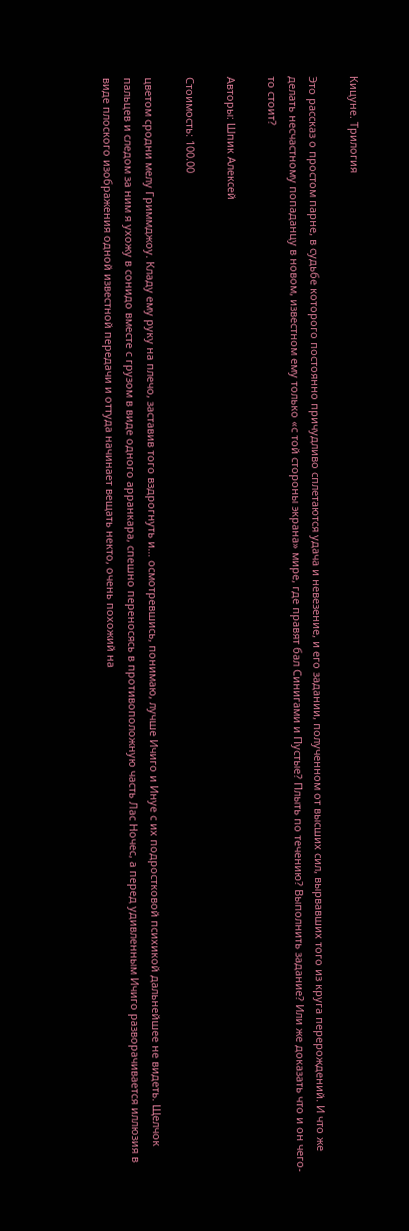Кицуне. Трилогия

Это рассказ о простом парне, в судьбе которого постоянно причудливо сплетаются удача и невезение, и его задании, полученном от высших сил, вырвавших того из круга перерождений. И что же делать несчастному попаданцу в новом, известном ему только «с той стороны экрана» мире, где правят бал Синигами и Пустые? Плыть по течению? Выполнить задание? Или же доказать что и он чего-то стоит?

Авторы: Шпик Алексей

Стоимость: 100.00

цветом сродни мелу Гриммджоу. Кладу ему руку на плечо, заставив того вздрогнуть и… осмотревшись, понимаю, лучше Ичиго и Инуе с их подростковой психикой дальнейшее не видеть. Щелчок пальцев и следом за ним я ухожу в сонидо вместе с грузом в виде одного арранкара, спешно переносясь в противоположную часть Лас Ночес, а перед удивленным Ичиго разворачивается иллюзия в виде плоского изображения одной известной передачи и оттуда начинает вещать некто, очень похожий на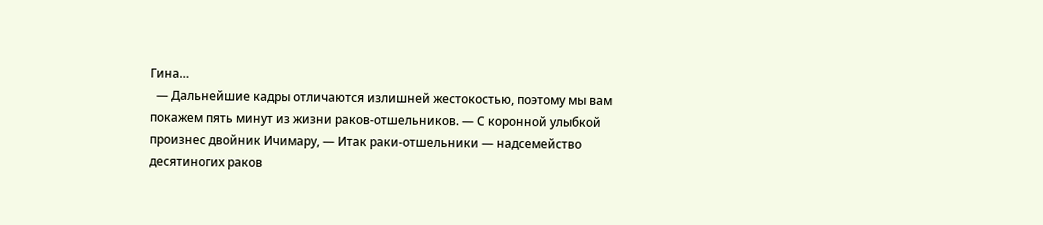Гина…
  — Дальнейшие кадры отличаются излишней жестокостью, поэтому мы вам покажем пять минут из жизни раков-отшельников. — С коронной улыбкой произнес двойник Ичимару, — Итак раки-отшельники — надсемейство десятиногих раков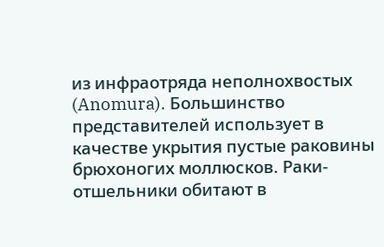из инфраотряда неполнохвостых (Anomura). Большинство представителей использует в качестве укрытия пустые раковины брюхоногих моллюсков. Раки-отшельники обитают в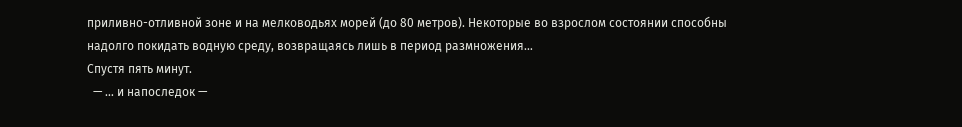приливно-отливной зоне и на мелководьях морей (до 80 метров). Некоторые во взрослом состоянии способны надолго покидать водную среду, возвращаясь лишь в период размножения…
Спустя пять минут.
  — … и напоследок —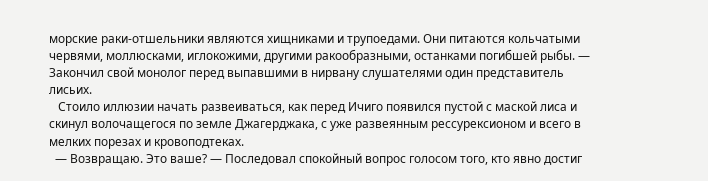морские раки-отшельники являются хищниками и трупоедами. Они питаются кольчатыми червями, моллюсками, иглокожими, другими ракообразными, останками погибшей рыбы. — Закончил свой монолог перед выпавшими в нирвану слушателями один представитель лисьих.
   Стоило иллюзии начать развеиваться, как перед Ичиго появился пустой с маской лиса и скинул волочащегося по земле Джагерджака, с уже развеянным рессурексионом и всего в мелких порезах и кровоподтеках.
  — Возвращаю. Это ваше? — Последовал спокойный вопрос голосом того, кто явно достиг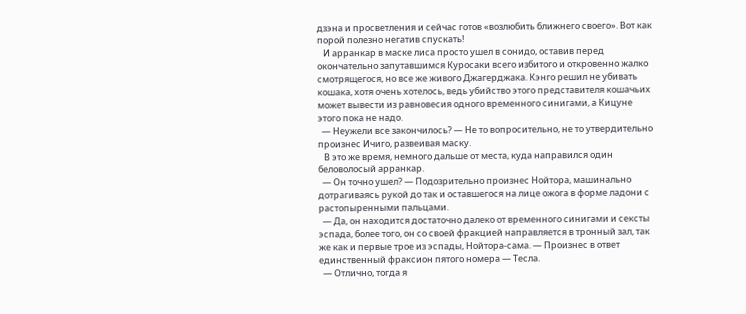дзэна и просветления и сейчас готов «возлюбить ближнего своего». Вот как порой полезно негатив спускать!
   И арранкар в маске лиса просто ушел в сонидо, оставив перед окончательно запутавшимся Куросаки всего избитого и откровенно жалко смотрящегося, но все же живого Джагерджака. Кэнго решил не убивать кошака, хотя очень хотелось, ведь убийство этого представителя кошачьих может вывести из равновесия одного временного синигами, а Кицуне этого пока не надо.
  — Неужели все закончилось? — Не то вопросительно, не то утвердительно произнес Ичиго, развеивая маску.
   В это же время, немного дальше от места, куда направился один беловолосый арранкар.
  — Он точно ушел? — Подозрительно произнес Нойтора, машинально дотрагиваясь рукой до так и оставшегося на лице ожога в форме ладони с растопыренными пальцами.
  — Да, он находится достаточно далеко от временного синигами и сексты эспада, более того, он со своей фракцией направляется в тронный зал, так же как и первые трое из эспады, Нойтора-сама. — Произнес в ответ единственный фраксион пятого номера — Тесла.
  — Отлично, тогда я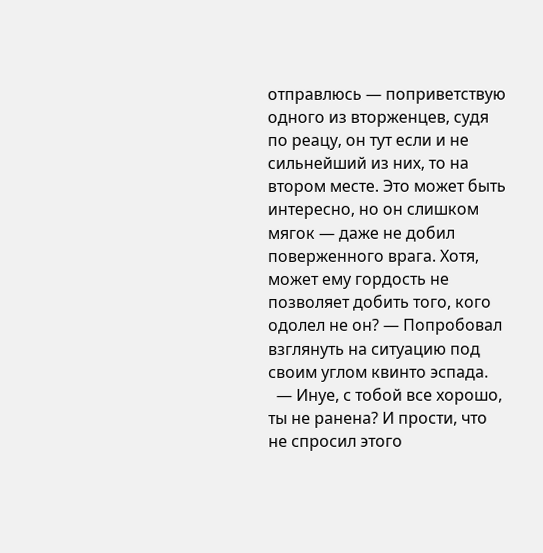отправлюсь — поприветствую одного из вторженцев, судя по реацу, он тут если и не сильнейший из них, то на втором месте. Это может быть интересно, но он слишком мягок — даже не добил поверженного врага. Хотя, может ему гордость не позволяет добить того, кого одолел не он? — Попробовал взглянуть на ситуацию под своим углом квинто эспада.
  — Инуе, с тобой все хорошо, ты не ранена? И прости, что не спросил этого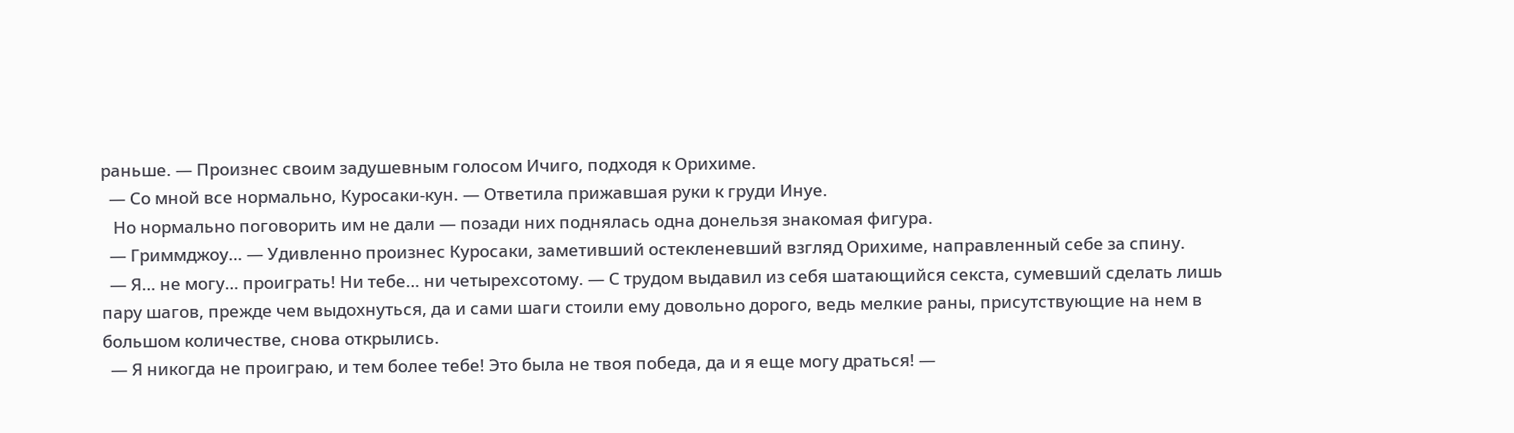раньше. — Произнес своим задушевным голосом Ичиго, подходя к Орихиме.
  — Со мной все нормально, Куросаки-кун. — Ответила прижавшая руки к груди Инуе.
   Но нормально поговорить им не дали — позади них поднялась одна донельзя знакомая фигура.
  — Гриммджоу… — Удивленно произнес Куросаки, заметивший остекленевший взгляд Орихиме, направленный себе за спину.
  — Я… не могу… проиграть! Ни тебе… ни четырехсотому. — С трудом выдавил из себя шатающийся секста, сумевший сделать лишь пару шагов, прежде чем выдохнуться, да и сами шаги стоили ему довольно дорого, ведь мелкие раны, присутствующие на нем в большом количестве, снова открылись.
  — Я никогда не проиграю, и тем более тебе! Это была не твоя победа, да и я еще могу драться! —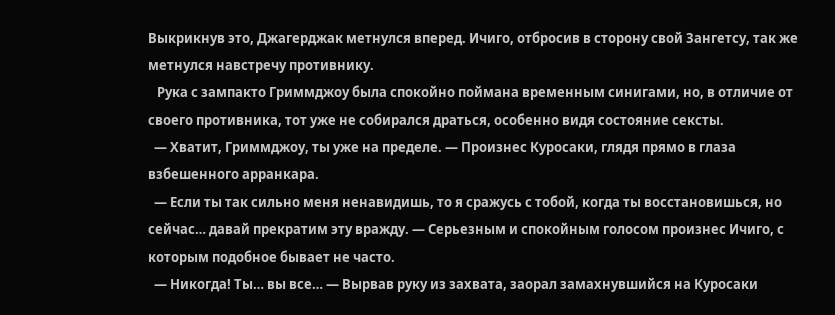Выкрикнув это, Джагерджак метнулся вперед. Ичиго, отбросив в сторону свой Зангетсу, так же метнулся навстречу противнику.
   Рука с зампакто Гриммджоу была спокойно поймана временным синигами, но, в отличие от своего противника, тот уже не собирался драться, особенно видя состояние сексты.
  — Хватит, Гриммджоу, ты уже на пределе. — Произнес Куросаки, глядя прямо в глаза взбешенного арранкара.
  — Если ты так сильно меня ненавидишь, то я сражусь с тобой, когда ты восстановишься, но сейчас… давай прекратим эту вражду. — Серьезным и спокойным голосом произнес Ичиго, с которым подобное бывает не часто.
  — Никогда! Ты… вы все… — Вырвав руку из захвата, заорал замахнувшийся на Куросаки